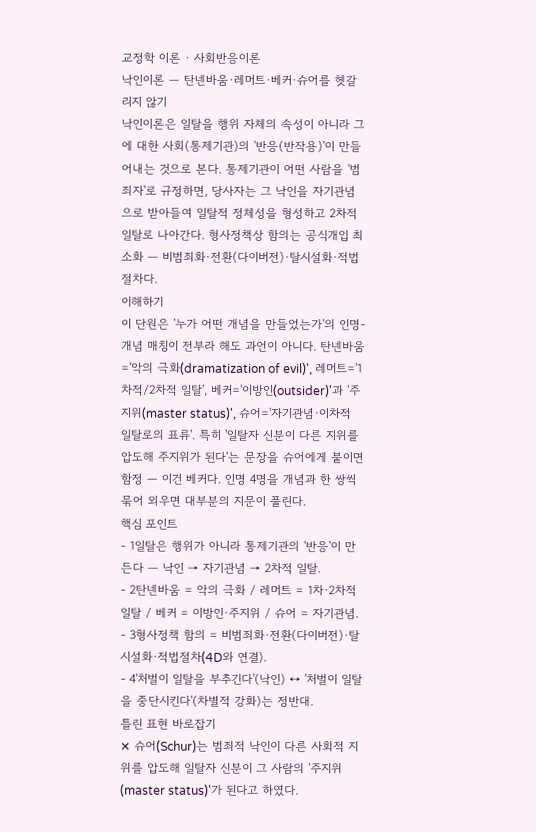교정학 이론 · 사회반응이론
낙인이론 — 탄넨바움·레머트·베커·슈어를 헷갈리지 않기
낙인이론은 일탈을 행위 자체의 속성이 아니라 그에 대한 사회(통제기관)의 '반응(반작용)'이 만들어내는 것으로 본다. 통제기관이 어떤 사람을 '범죄자'로 규정하면, 당사자는 그 낙인을 자기관념으로 받아들여 일탈적 정체성을 형성하고 2차적 일탈로 나아간다. 형사정책상 함의는 공식개입 최소화 — 비범죄화·전환(다이버전)·탈시설화·적법절차다.
이해하기
이 단원은 '누가 어떤 개념을 만들었는가'의 인명-개념 매칭이 전부라 해도 과언이 아니다. 탄넨바움='악의 극화(dramatization of evil)', 레머트='1차적/2차적 일탈', 베커='이방인(outsider)'과 '주지위(master status)', 슈어='자기관념·이차적 일탈로의 표류'. 특히 '일탈자 신분이 다른 지위를 압도해 주지위가 된다'는 문장을 슈어에게 붙이면 함정 — 이건 베커다. 인명 4명을 개념과 한 쌍씩 묶어 외우면 대부분의 지문이 풀린다.
핵심 포인트
- 1일탈은 행위가 아니라 통제기관의 '반응'이 만든다 — 낙인 → 자기관념 → 2차적 일탈.
- 2탄넨바움 = 악의 극화 / 레머트 = 1차·2차적 일탈 / 베커 = 이방인·주지위 / 슈어 = 자기관념.
- 3형사정책 함의 = 비범죄화·전환(다이버전)·탈시설화·적법절차(4D와 연결).
- 4'처벌이 일탈을 부추긴다'(낙인) ↔ '처벌이 일탈을 중단시킨다'(차별적 강화)는 정반대.
틀린 표현 바로잡기
✕ 슈어(Schur)는 범죄적 낙인이 다른 사회적 지위를 압도해 일탈자 신분이 그 사람의 '주지위(master status)'가 된다고 하였다.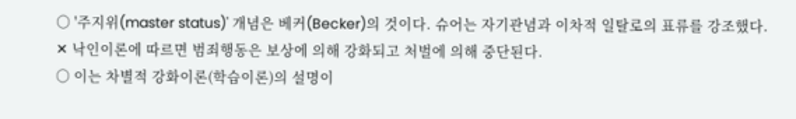○ '주지위(master status)' 개념은 베커(Becker)의 것이다. 슈어는 자기관념과 이차적 일탈로의 표류를 강조했다.
✕ 낙인이론에 따르면 범죄행동은 보상에 의해 강화되고 처벌에 의해 중단된다.
○ 이는 차별적 강화이론(학습이론)의 설명이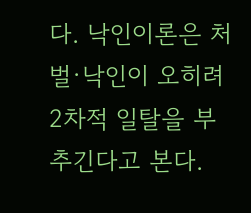다. 낙인이론은 처벌·낙인이 오히려 2차적 일탈을 부추긴다고 본다.